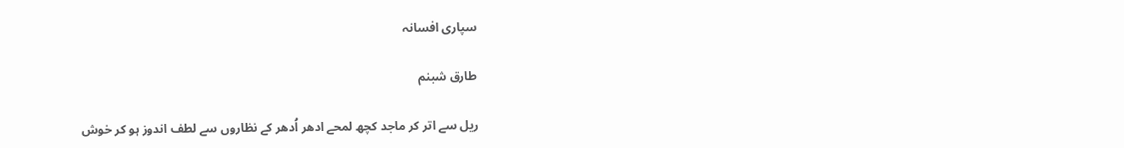سپاری افسانہ

طارق شبنم

ریل سے اتر کر ماجد کچھ لمحے ادھر اُدھر کے نظاروں سے لطف اندوز ہو کر خوش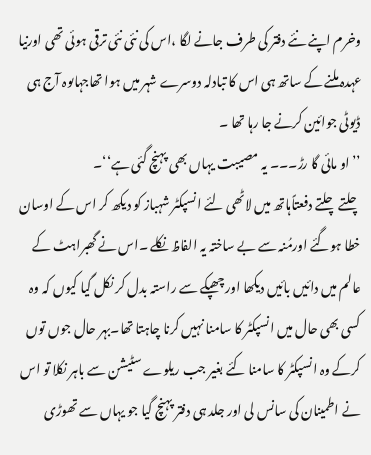وخرم اپنے نئے دفتر کی طرف جانے لگا ،اس کی نئی نئی ترقی ہوئی تھی اورنیا عہدہ ملنے کے ساتھ ہی اس کا تبادلہ دوسرے شہر میں ہوا تھاجہاںوہ آج ہی ڈیوٹی جوائین کرنے جا رہا تھا ۔
’’ او مائی گا رڑ۔۔۔ یہ مصیبت یہاں بھی پہنچ گئی ہے‘‘۔
چلتے چلتے دفعتاًہاتھ میں لاٹھی لئے انسپکٹر شہباز کو دیکھ کر اس کے اوسان خطا ہوگئے اورمُنہ سے بے ساختہ یہ الفاظ نکلے ۔اس نے گھبراہٹ کے عالم میں دائیں بائیں دیکھا اور چھپکے سے راستہ بدل کر نکل گیا کیوں کہ وہ کسی بھی حال میں انسپکٹر کا سامنا نہیں کرنا چاہتا تھا۔بہر حال جوں توں کرکے وہ انسپکٹر کا سامنا کئے بغیر جب ریلوے سٹیشن سے باہر نکلا تو اس نے اطمینان کی سانس لی اور جلد ہی دفتر پہنچ گیا جو یہاں سے تھوڑی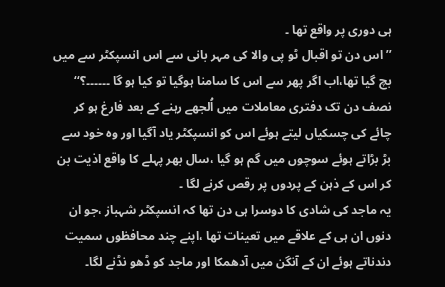ہی دوری پر واقع تھا ۔
’’اس دن تو اقبال ٹو پی والا کی مہر بانی سے اس انسپکٹر سے میں بچ گیا تھا،اب اگر پھر سے اس کا سامنا ہوگیا تو کیا ہو گا ۔۔۔۔۔۔؟‘‘
نصف دن تک دفتری معاملات میں اُلجھے رہنے کے بعد فارغ ہو کر چائے کی چسکیاں لیتے ہوئے اس کو انسپکٹر یاد آگیا اور وہ خود سے بڑ بڑاتے ہوئے سوچوں میں گم ہو گیا ،سال بھر پہلے کا واقع اذیت بن کر اس کے ذہن کے پردوں پر رقص کرنے لگا ۔
یہ ماجد کی شادی کا دوسرا ہی دن تھا کہ انسپکٹر شہباز ،جو ان دنوں ان ہی کے علاقے میں تعینات تھا ،اپنے چند محافظوں سمیت دندناتے ہوئے ان کے آنگن میں آدھمکا اور ماجد کو ڈھو نڈنے لگا۔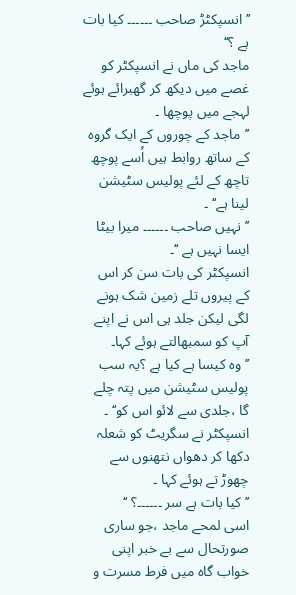’’ انسپکٹڑ صاحب ۔۔۔۔۔۔ کیا بات ہے ؟‘‘
ماجد کی ماں نے انسپکٹر کو غصے میں دیکھ کر گھبرائے ہوئے لہجے میں پوچھا ۔
’’ماجد کے چوروں کے ایک گروہ کے ساتھ روابط ہیں اُسے پوچھ تاچھ کے لئے پولیس سٹیشن لینا ہے‘‘ ۔
’’نہیں صاحب ۔۔۔۔۔۔ میرا بیٹا ایسا نہیں ہے ‘‘۔
انسپکٹر کی بات سن کر اس کے پیروں تلے زمین شک ہونے لگی لیکن جلد ہی اس نے اپنے آپ کو سمبھالتے ہوئے کہا۔
’’وہ کیسا ہے کیا ہے ؟یہ سب پولیس سٹیشن میں پتہ چلے گا ،جلدی سے لائو اس کو‘‘ ۔
انسپکٹر نے سگریٹ کو شعلہ دکھا کر دھواں نتھنوں سے چھوڑ تے ہوئے کہا ۔
’’کیا بات ہے سر ۔۔۔۔۔۔؟ ‘‘
اسی لمحے ماجد ،جو ساری صورتحال سے بے خبر اپنی خواب گاہ میں فرط مسرت و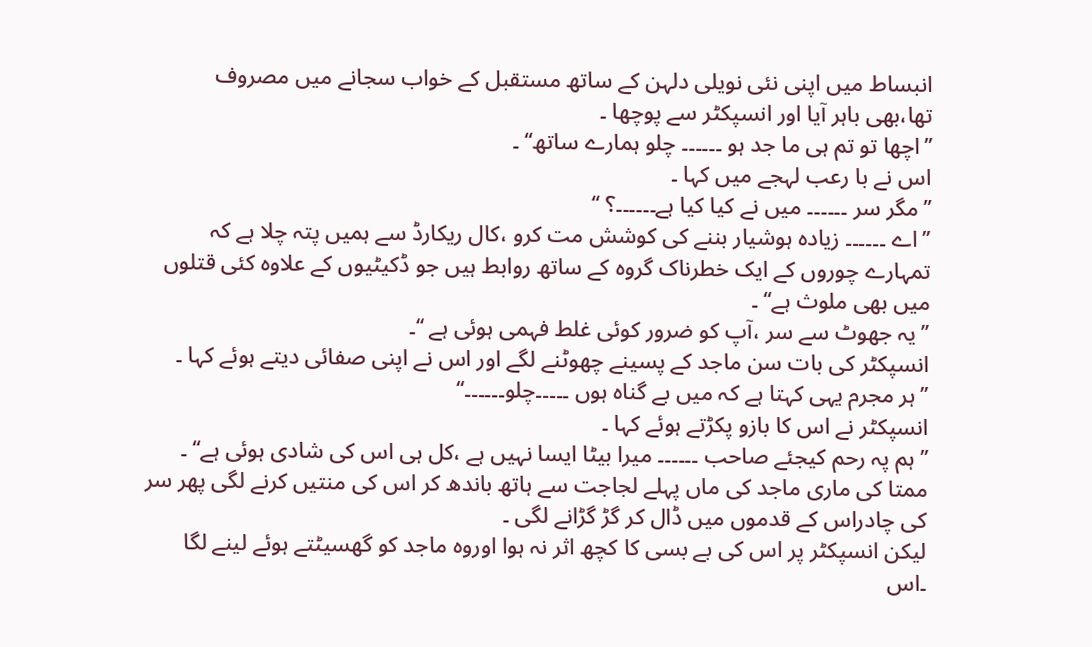انبساط میں اپنی نئی نویلی دلہن کے ساتھ مستقبل کے خواب سجانے میں مصروف تھا،بھی باہر آیا اور انسپکٹر سے پوچھا ۔
’’اچھا تو تم ہی ما جد ہو ۔۔۔۔۔۔ چلو ہمارے ساتھ‘‘ ۔
اس نے با رعب لہجے میں کہا ۔
’’مگر سر ۔۔۔۔۔۔ میں نے کیا کیا ہے۔۔۔۔۔۔؟ ‘‘
’’اے ۔۔۔۔۔۔ زیادہ ہوشیار بننے کی کوشش مت کرو ،کال ریکارڈ سے ہمیں پتہ چلا ہے کہ تمہارے چوروں کے ایک خطرناک گروہ کے ساتھ روابط ہیں جو ڈکیٹیوں کے علاوہ کئی قتلوں میں بھی ملوث ہے‘‘ ۔
’’یہ جھوٹ سے سر ،آپ کو ضرور کوئی غلط فہمی ہوئی ہے ‘‘۔
انسپکٹر کی بات سن ماجد کے پسینے چھوٹنے لگے اور اس نے اپنی صفائی دیتے ہوئے کہا ۔
’’ ہر مجرم یہی کہتا ہے کہ میں بے گناہ ہوں ۔۔۔۔۔چلو۔۔۔۔۔۔‘‘
انسپکٹر نے اس کا بازو پکڑتے ہوئے کہا ۔
’’ ہم پہ رحم کیجئے صاحب ۔۔۔۔۔۔ میرا بیٹا ایسا نہیں ہے ،کل ہی اس کی شادی ہوئی ہے‘‘ ۔
ممتا کی ماری ماجد کی ماں پہلے لجاجت سے ہاتھ باندھ کر اس کی منتیں کرنے لگی پھر سر کی چادراس کے قدموں میں ڈال کر گڑ گڑانے لگی ۔
لیکن انسپکٹر پر اس کی بے بسی کا کچھ اثر نہ ہوا اوروہ ماجد کو گھسیٹتے ہوئے لینے لگا ۔اس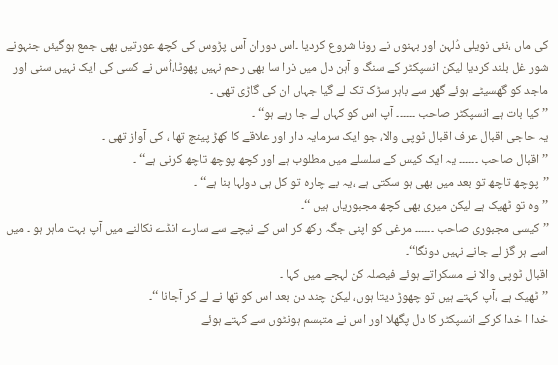کی ماں ،نئی نویلی دُلہن اور بہنوں نے رونا شروع کردیا ۔اس دوران آس پڑوس کی کچھ عورتیں بھی جمع ہوگیئں جنہونے شور غل بلند کردیا لیکن انسپکٹر کے سنگ و آہن دل میں ذرا سا بھی رحم نہیں پھوٹا،اُس نے کسی کی ایک نہیں سنی اور ماجد کو گھسیٹے ہوئے گھر سے باہر سڑک تک لے گیا جہاں ان کی گاڑی تھی ۔
’’کیا بات ہے انسپکٹر صاحب ۔۔۔۔۔۔ آپ اس کو کہاں لے جا رہے ہو‘‘ ۔
یہ حاجی اقبال عرف اقبال ٹوپی والا، جو ایک سرمایہ دار اور علاقے کا کھڑ پینچ تھا ، کی آواز تھی ۔
’’اقبال صاحب ۔۔۔۔۔۔ یہ ایک کیس کے سلسلے میں مطلوب ہے اور کچھ پوچھ تاچھ کرنی ہے‘‘ ۔
’’پوچھ تاچھ تو بعد میں بھی ہو سکتی ہے ،یہ بے چارہ تو کل ہی دولہا بنا ہے‘‘ ۔
’’وہ تو ٹھیک ہے لیکن میری بھی کچھ مجبوریاں ہیں ‘‘۔
’’ کیسی مجبوری صاحب ۔۔۔۔۔۔ مرغی کو اپنی جگہ رکھ کر اس کے نیچے سے سارے انڈے نکالنے میں آپ بہت ماہر ہو ۔ میں اسے ہر گز لے جانے نہیں دونگا‘‘۔
اقبال ٹوپی والا نے مسکراتے ہوئے فیصلہ کن لہجے میں کہا ۔
’’ٹھیک ہے ،آپ کہتے ہیں تو چھوڑ دیتا ہوں، لیکن چند دن بعد اس کو تھا نے لے کر آجانا ‘‘۔
خدا ا خدا کرکے انسپکٹر کا دل پگھلا اور اس نے متبسم ہونٹوں سے کہتے ہوئے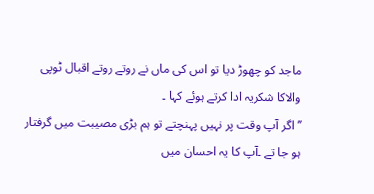ماجد کو چھوڑ دیا تو اس کی ماں نے روتے روتے اقبال ٹوپی والاکا شکریہ ادا کرتے ہوئے کہا ۔
’’اگر آپ وقت پر نہیں پہنچتے تو ہم بڑی مصیبت میں گرفتار ہو جا تے ۔آپ کا یہ احسان میں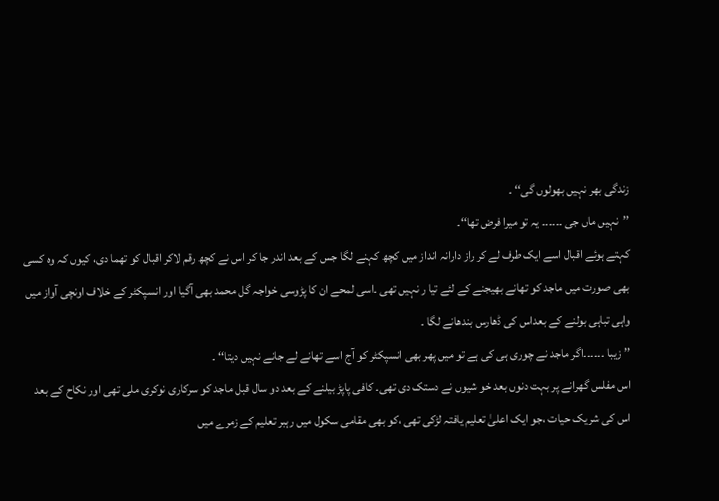زندگی بھر نہیں بھولوں گی‘‘ ۔
’’نہیں ماں جی ۔۔۔۔۔۔ یہ تو میرا فرض تھا‘‘۔
کہتے ہوئے اقبال اسے ایک طرف لے کر راز دارانہ انداز میں کچھ کہنے لگا جس کے بعد اندر جا کر اس نے کچھ رقم لاکر اقبال کو تھما دی، کیوں کہ وہ کسی بھی صورت میں ماجد کو تھانے بھیجنے کے لئے تیا ر نہیں تھی ۔اسی لمحے ان کا پڑوسی خواجہ گل محمد بھی آگیا اور انسپکٹر کے خلاف اونچی آواز میں واہی تباہی بولنے کے بعداس کی ڈھارس بندھانے لگا ۔
’’ زیبا ۔۔۔۔۔۔اگر ماجد نے چوری ہی کی ہے تو میں پھر بھی انسپکٹر کو آج اسے تھانے لے جانے نہیں دیتا‘‘ ۔
اس مفلس گھرانے پر بہت دنوں بعد خو شیوں نے دستک دی تھی۔ کافی پاپڑ بیلنے کے بعد دو سال قبل ماجد کو سرکاری نوکری ملی تھی اور نکاح کے بعد اس کی شریک حیات ،جو ایک اعلیٰ تعلیم یافتہ لڑکی تھی ،کو بھی مقامی سکول میں رہبر تعلیم کے زمرے میں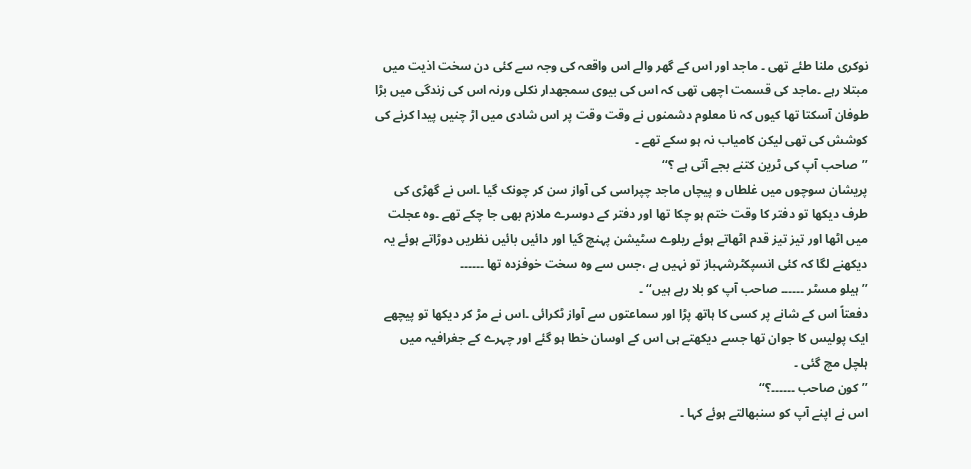نوکری ملنا طئے تھی ۔ ماجد اور اس کے گھر والے اس واقعہ کی وجہ سے کئی دن سخت اذیت میں مبتلا رہے ۔ماجد کی قسمت اچھی تھی کہ اس کی بیوی سمجھدار نکلی ورنہ اس کی زندگی میں بڑا طوفان آسکتا تھا کیوں کہ نا معلوم دشمنوں نے وقت وقت پر اس شادی میں اڑ چنیں پیدا کرنے کی کوشش کی تھی لیکن کامیاب نہ ہو سکے تھے ۔
’’صاحب آپ کی ٹرین کتنے بجے آتی ہے ؟‘‘
پریشان سوچوں میں غلطاں و پیچاں ماجد چپراسی کی آواز سن کر چونک گیا ۔اس نے گھڑی کی طرف دیکھا تو دفتر کا وقت ختم ہو چکا تھا اور دفتر کے دوسرے ملازم بھی جا چکے تھے ۔وہ عجلت میں اٹھا اور تیز تیز قدم اٹھاتے ہوئے ریلوے سٹیشن پہنچ گیا اور دائیں بائیں نظریں دوڑاتے ہوئے یہ دیکھنے لگا کہ کئی انسپکٹرشہباز تو نہیں ہے ،جس سے وہ سخت خوفزدہ تھا ۔۔۔۔۔۔
’’ ہیلو مسٹر ۔۔۔۔۔۔ صاحب آپ کو بلا رہے ہیں‘‘ ۔
دفعتاً اس کے شانے پر کسی کا ہاتھ پڑا اور سماعتوں سے آواز ٹکرائی ۔اس نے مڑ کر دیکھا تو پیچھے ایک پولیس کا جوان تھا جسے دیکھتے ہی اس کے اوسان خطا ہو گئے اور چہرے کے جغرافیہ میں ہلچل مچ گئی ۔
’’کون صاحب ۔۔۔۔۔۔؟‘‘
اس نے اپنے آپ کو سنبھالتے ہوئے کہا ۔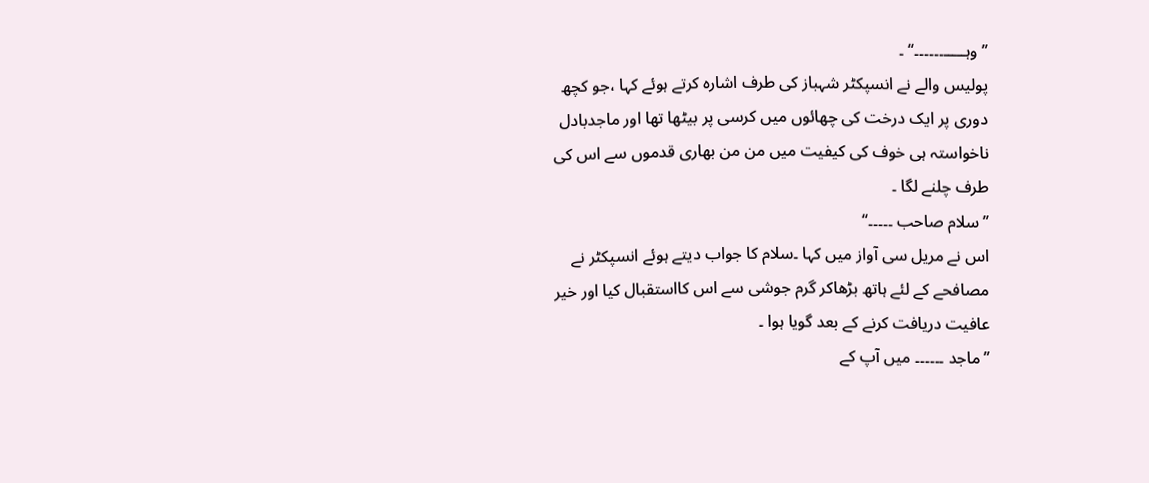’’وہـــــ۔۔۔۔۔۔‘‘ ۔
پولیس والے نے انسپکٹر شہباز کی طرف اشارہ کرتے ہوئے کہا ،جو کچھ دوری پر ایک درخت کی چھائوں میں کرسی پر بیٹھا تھا اور ماجدبادل ناخواستہ ہی خوف کی کیفیت میں من من بھاری قدموں سے اس کی طرف چلنے لگا ۔
’’سلام صاحب ۔۔۔۔۔‘‘
اس نے مریل سی آواز میں کہا ۔سلام کا جواب دیتے ہوئے انسپکٹر نے مصافحے کے لئے ہاتھ بڑھاکر گرم جوشی سے اس کااستقبال کیا اور خیر عافیت دریافت کرنے کے بعد گویا ہوا ۔
’’ماجد ۔۔۔۔۔۔ میں آپ کے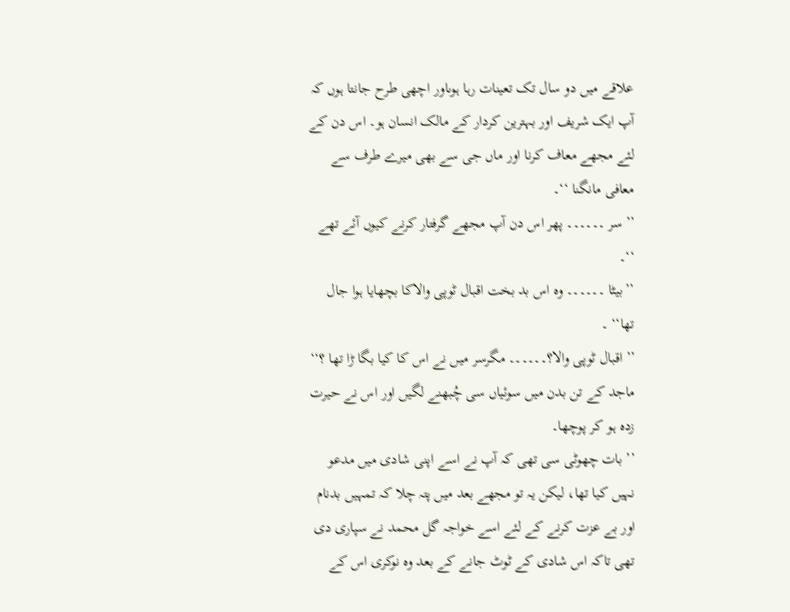علاقے میں دو سال تک تعینات رہا ہوںاور اچھی طرح جانتا ہوں کہ آپ ایک شریف اور بہترین کردار کے مالک انسان ہو۔ اس دن کے لئے مجھے معاف کرنا اور ماں جی سے بھی میرے طرف سے معافی مانگنا ‘‘۔
’’ سر ۔۔۔۔۔۔ پھر اس دن آپ مجھے گرفتار کرنے کیوں آئے تھے ‘‘۔
’’بیٹا ۔۔۔۔۔۔ وہ اس بد بخت اقبال ٹوپی والاکا بچھایا ہوا جال تھا‘‘ ۔
’’ اقبال ٹوپی والا؟۔۔۔۔۔۔ مگرسر میں نے اس کا کیا بگا ڑا تھا ؟‘‘
ماجد کے تن بدن میں سوئیاں سی چُبھنے لگیں اور اس نے حیرت زدہ ہو کر پوچھا۔
’’ بات چھوٹی سی تھی کہ آپ نے اسے اپنی شادی میں مدعو نہیں کیا تھا، لیکن یہ تو مجھے بعد میں پتہ چلا کہ تمہیں بدنام اور بے عزت کرنے کے لئے اسے خواجہ گل محمد نے سپاری دی تھی تاکہ اس شادی کے ٹوٹ جانے کے بعد وہ نوکری اس کے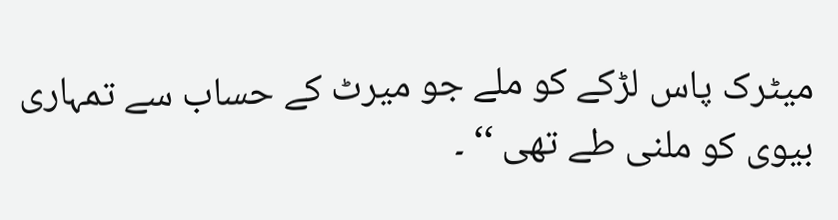میٹرک پاس لڑکے کو ملے جو میرٹ کے حساب سے تمہاری بیوی کو ملنی طے تھی ‘‘ ۔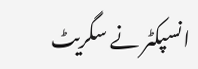انسپکٹر نے سگریٹ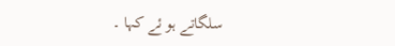سلگاتے ہو ئے کہا ۔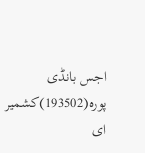اجس بانڈی پورہ(193502)کشمیر
ای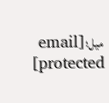میل؛[email protected]